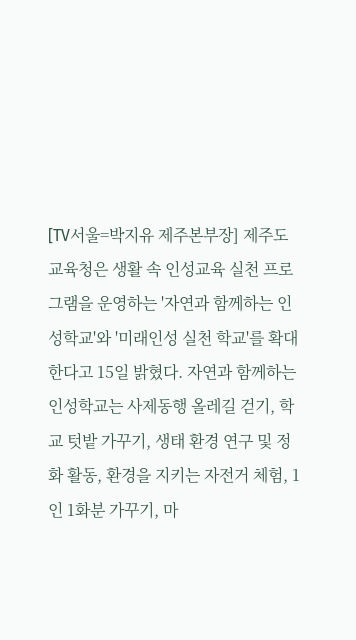[TV서울=박지유 제주본부장] 제주도교육청은 생활 속 인성교육 실천 프로그램을 운영하는 '자연과 함께하는 인성학교'와 '미래인성 실천 학교'를 확대한다고 15일 밝혔다. 자연과 함께하는 인성학교는 사제동행 올레길 걷기, 학교 텃밭 가꾸기, 생태 환경 연구 및 정화 활동, 환경을 지키는 자전거 체험, 1인 1화분 가꾸기, 마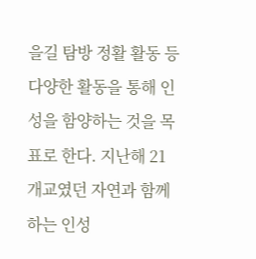을길 탐방 정활 활동 등 다양한 활동을 통해 인성을 함양하는 것을 목표로 한다. 지난해 21개교였던 자연과 함께하는 인성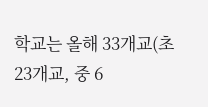학교는 올해 33개교(초 23개교, 중 6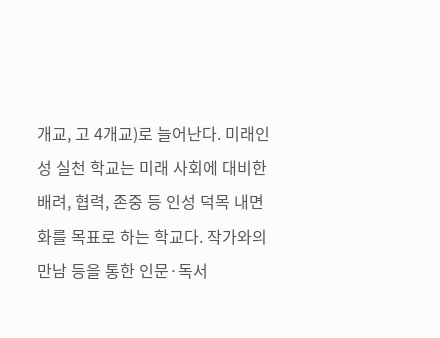개교, 고 4개교)로 늘어난다. 미래인성 실천 학교는 미래 사회에 대비한 배려, 협력, 존중 등 인성 덕목 내면화를 목표로 하는 학교다. 작가와의 만남 등을 통한 인문·독서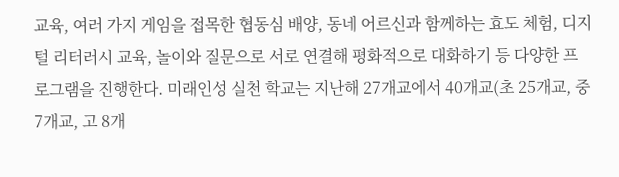교육, 여러 가지 게임을 접목한 협동심 배양, 동네 어르신과 함께하는 효도 체험, 디지털 리터러시 교육, 놀이와 질문으로 서로 연결해 평화적으로 대화하기 등 다양한 프로그램을 진행한다. 미래인성 실천 학교는 지난해 27개교에서 40개교(초 25개교, 중 7개교, 고 8개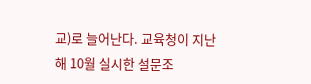교)로 늘어난다. 교육청이 지난해 10월 실시한 설문조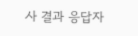사 결과 응답자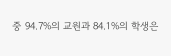중 94.7%의 교원과 84.1%의 학생은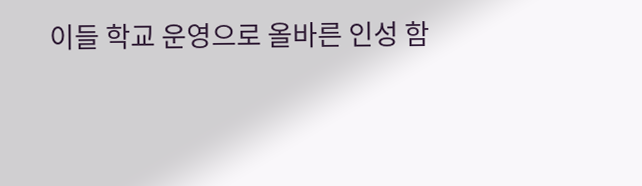이들 학교 운영으로 올바른 인성 함